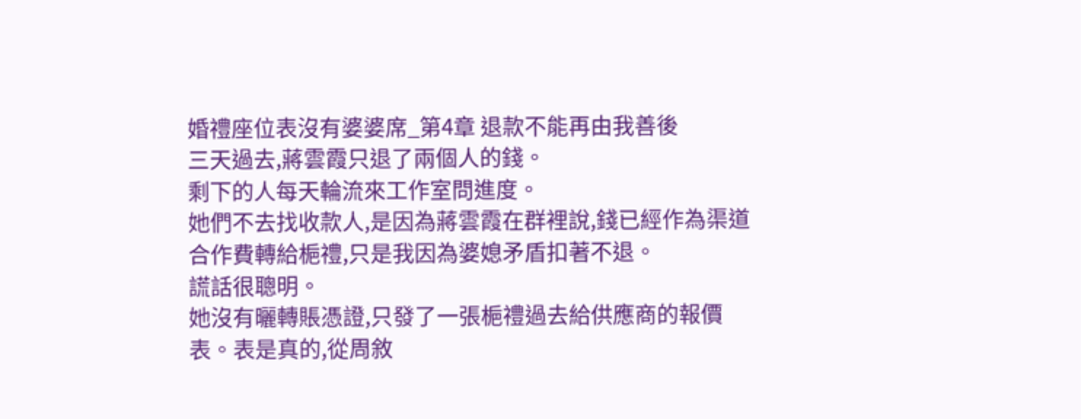婚禮座位表沒有婆婆席_第4章 退款不能再由我善後
三天過去,蔣雲霞只退了兩個人的錢。
剩下的人每天輪流來工作室問進度。
她們不去找收款人,是因為蔣雲霞在群裡說,錢已經作為渠道合作費轉給梔禮,只是我因為婆媳矛盾扣著不退。
謊話很聰明。
她沒有曬轉賬憑證,只發了一張梔禮過去給供應商的報價表。表是真的,從周敘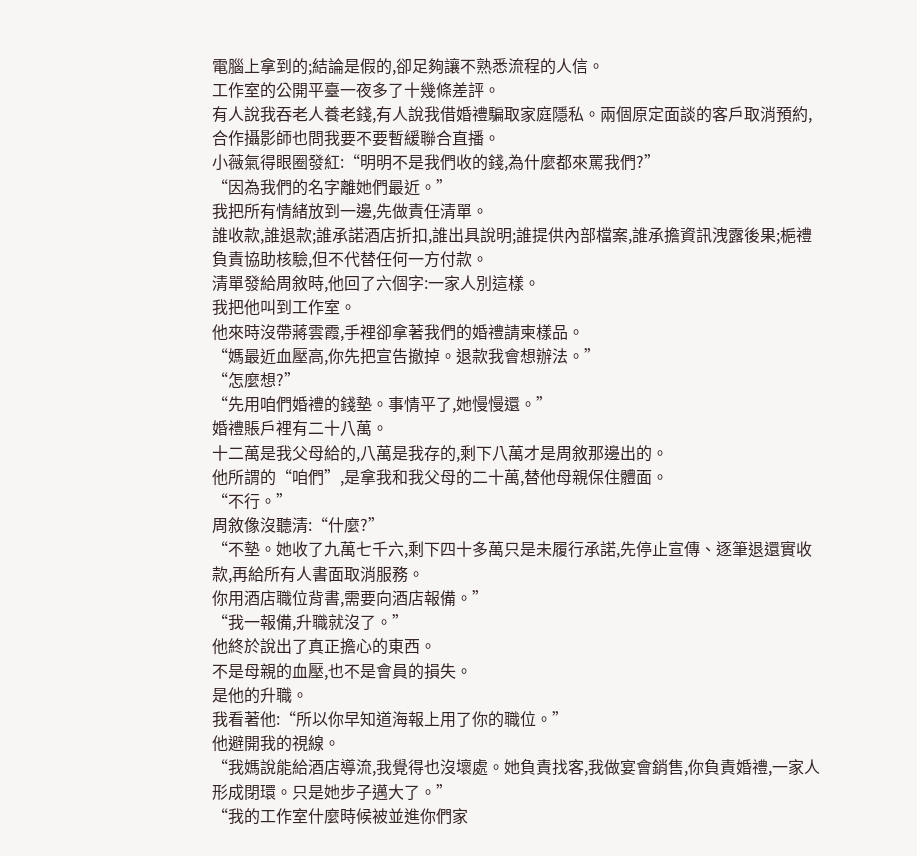電腦上拿到的;結論是假的,卻足夠讓不熟悉流程的人信。
工作室的公開平臺一夜多了十幾條差評。
有人說我吞老人養老錢,有人說我借婚禮騙取家庭隱私。兩個原定面談的客戶取消預約,合作攝影師也問我要不要暫緩聯合直播。
小薇氣得眼圈發紅:“明明不是我們收的錢,為什麼都來罵我們?”
“因為我們的名字離她們最近。”
我把所有情緒放到一邊,先做責任清單。
誰收款,誰退款;誰承諾酒店折扣,誰出具說明;誰提供內部檔案,誰承擔資訊洩露後果;梔禮負責協助核驗,但不代替任何一方付款。
清單發給周敘時,他回了六個字:一家人別這樣。
我把他叫到工作室。
他來時沒帶蔣雲霞,手裡卻拿著我們的婚禮請柬樣品。
“媽最近血壓高,你先把宣告撤掉。退款我會想辦法。”
“怎麼想?”
“先用咱們婚禮的錢墊。事情平了,她慢慢還。”
婚禮賬戶裡有二十八萬。
十二萬是我父母給的,八萬是我存的,剩下八萬才是周敘那邊出的。
他所謂的“咱們”,是拿我和我父母的二十萬,替他母親保住體面。
“不行。”
周敘像沒聽清:“什麼?”
“不墊。她收了九萬七千六,剩下四十多萬只是未履行承諾,先停止宣傳、逐筆退還實收款,再給所有人書面取消服務。
你用酒店職位背書,需要向酒店報備。”
“我一報備,升職就沒了。”
他終於說出了真正擔心的東西。
不是母親的血壓,也不是會員的損失。
是他的升職。
我看著他:“所以你早知道海報上用了你的職位。”
他避開我的視線。
“我媽說能給酒店導流,我覺得也沒壞處。她負責找客,我做宴會銷售,你負責婚禮,一家人形成閉環。只是她步子邁大了。”
“我的工作室什麼時候被並進你們家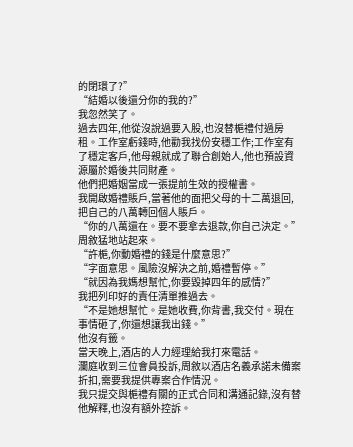的閉環了?”
“結婚以後還分你的我的?”
我忽然笑了。
過去四年,他從沒說過要入股,也沒替梔禮付過房租。工作室虧錢時,他勸我找份安穩工作;工作室有了穩定客戶,他母親就成了聯合創始人,他也預設資源屬於婚後共同財產。
他們把婚姻當成一張提前生效的授權書。
我開啟婚禮賬戶,當著他的面把父母的十二萬退回,把自己的八萬轉回個人賬戶。
“你的八萬還在。要不要拿去退款,你自己決定。”
周敘猛地站起來。
“許梔,你動婚禮的錢是什麼意思?”
“字面意思。風險沒解決之前,婚禮暫停。”
“就因為我媽想幫忙,你要毀掉四年的感情?”
我把列印好的責任清單推過去。
“不是她想幫忙。是她收費,你背書,我交付。現在事情砸了,你還想讓我出錢。”
他沒有籤。
當天晚上,酒店的人力經理給我打來電話。
瀾庭收到三位會員投訴,周敘以酒店名義承諾未備案折扣,需要我提供專案合作情況。
我只提交與梔禮有關的正式合同和溝通記錄,沒有替他解釋,也沒有額外控訴。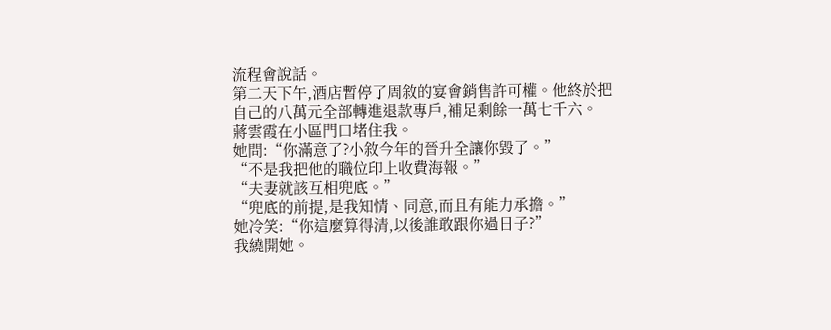流程會說話。
第二天下午,酒店暫停了周敘的宴會銷售許可權。他終於把自己的八萬元全部轉進退款專戶,補足剩餘一萬七千六。
蔣雲霞在小區門口堵住我。
她問:“你滿意了?小敘今年的晉升全讓你毀了。”
“不是我把他的職位印上收費海報。”
“夫妻就該互相兜底。”
“兜底的前提,是我知情、同意,而且有能力承擔。”
她冷笑:“你這麼算得清,以後誰敢跟你過日子?”
我繞開她。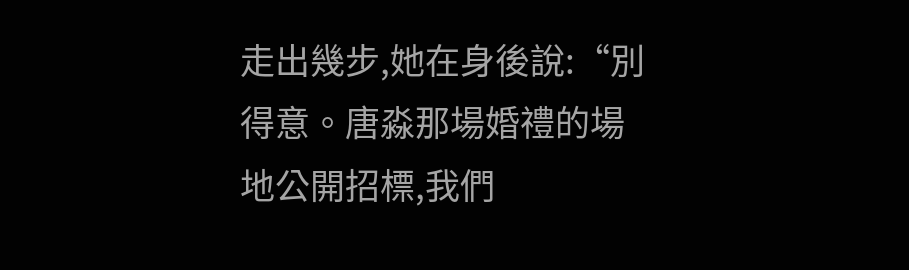走出幾步,她在身後說:“別得意。唐淼那場婚禮的場地公開招標,我們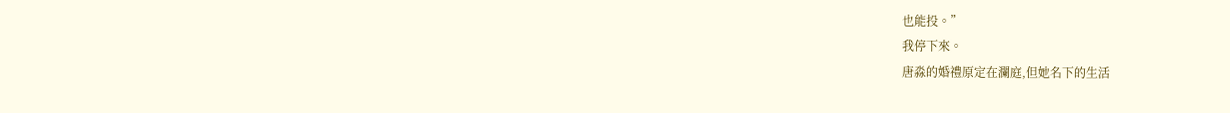也能投。”
我停下來。
唐淼的婚禮原定在瀾庭,但她名下的生活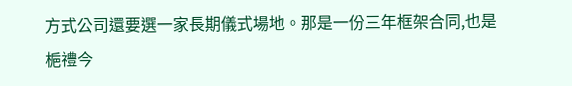方式公司還要選一家長期儀式場地。那是一份三年框架合同,也是梔禮今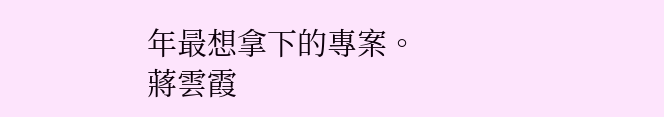年最想拿下的專案。
蔣雲霞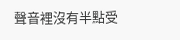聲音裡沒有半點受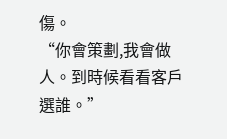傷。
“你會策劃,我會做人。到時候看看客戶選誰。”